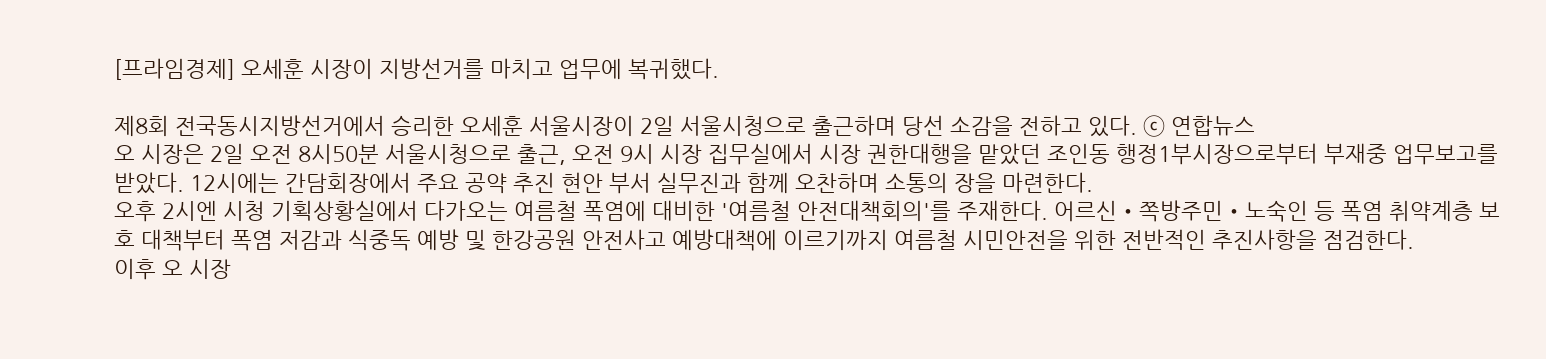[프라임경제] 오세훈 시장이 지방선거를 마치고 업무에 복귀했다.

제8회 전국동시지방선거에서 승리한 오세훈 서울시장이 2일 서울시청으로 출근하며 당선 소감을 전하고 있다. ⓒ 연합뉴스
오 시장은 2일 오전 8시50분 서울시청으로 출근, 오전 9시 시장 집무실에서 시장 권한대행을 맡았던 조인동 행정1부시장으로부터 부재중 업무보고를 받았다. 12시에는 간담회장에서 주요 공약 추진 현안 부서 실무진과 함께 오찬하며 소통의 장을 마련한다.
오후 2시엔 시청 기획상황실에서 다가오는 여름철 폭염에 대비한 '여름철 안전대책회의'를 주재한다. 어르신‧쪽방주민‧노숙인 등 폭염 취약계층 보호 대책부터 폭염 저감과 식중독 예방 및 한강공원 안전사고 예방대책에 이르기까지 여름철 시민안전을 위한 전반적인 추진사항을 점검한다.
이후 오 시장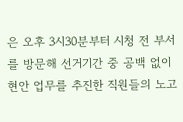은 오후 3시30분부터 시청 전 부서를 방문해 선거기간 중 공백 없이 현안 업무를 추진한 직원들의 노고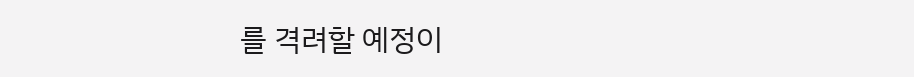를 격려할 예정이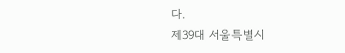다.
제39대 서울특별시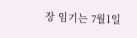장 임기는 7월1일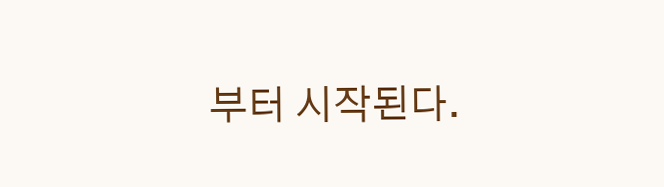부터 시작된다.